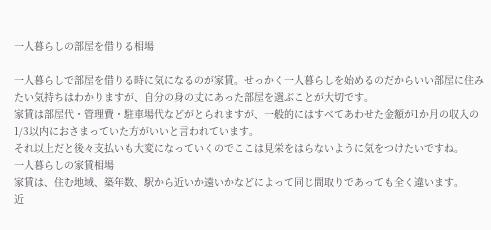一人暮らしの部屋を借りる相場

一人暮らしで部屋を借りる時に気になるのが家賃。せっかく一人暮らしを始めるのだからいい部屋に住みたい気持ちはわかりますが、自分の身の丈にあった部屋を選ぶことが大切です。
家賃は部屋代・管理費・駐車場代などがとられますが、一般的にはすべてあわせた金額が1か月の収入の1/3以内におさまっていた方がいいと言われています。
それ以上だと後々支払いも大変になっていくのでここは見栄をはらないように気をつけたいですね。
一人暮らしの家賃相場
家賃は、住む地域、築年数、駅から近いか遠いかなどによって同じ間取りであっても全く違います。
近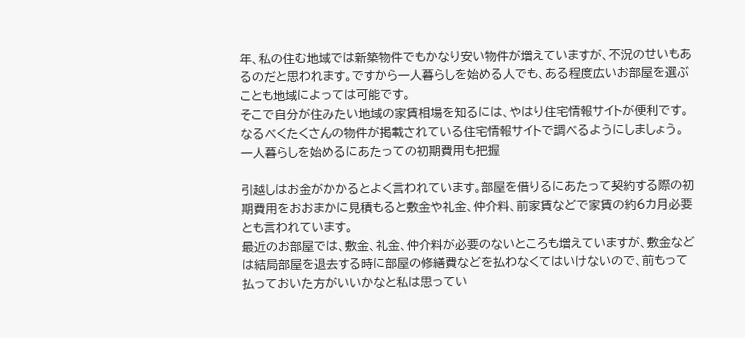年、私の住む地域では新築物件でもかなり安い物件が増えていますが、不況のせいもあるのだと思われます。ですから一人暮らしを始める人でも、ある程度広いお部屋を選ぶことも地域によっては可能です。
そこで自分が住みたい地域の家賃相場を知るには、やはり住宅情報サイトが便利です。なるべくたくさんの物件が掲載されている住宅情報サイトで調べるようにしましょう。
一人暮らしを始めるにあたっての初期費用も把握

引越しはお金がかかるとよく言われています。部屋を借りるにあたって契約する際の初期費用をおおまかに見積もると敷金や礼金、仲介料、前家賃などで家賃の約6カ月必要とも言われています。
最近のお部屋では、敷金、礼金、仲介料が必要のないところも増えていますが、敷金などは結局部屋を退去する時に部屋の修繕費などを払わなくてはいけないので、前もって払っておいた方がいいかなと私は思ってい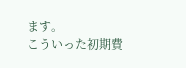ます。
こういった初期費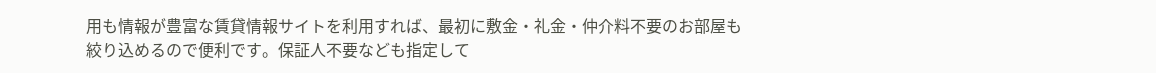用も情報が豊富な賃貸情報サイトを利用すれば、最初に敷金・礼金・仲介料不要のお部屋も絞り込めるので便利です。保証人不要なども指定して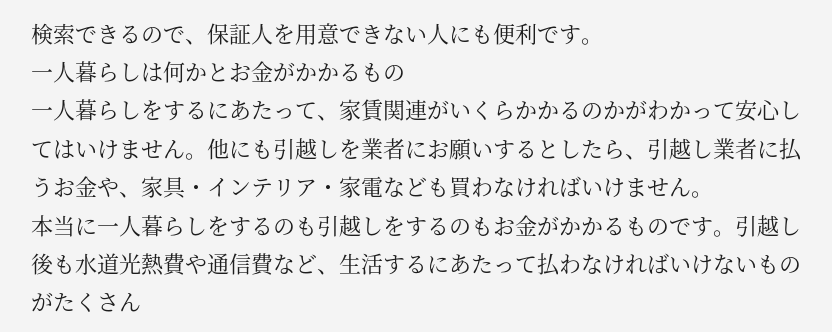検索できるので、保証人を用意できない人にも便利です。
一人暮らしは何かとお金がかかるもの
一人暮らしをするにあたって、家賃関連がいくらかかるのかがわかって安心してはいけません。他にも引越しを業者にお願いするとしたら、引越し業者に払うお金や、家具・インテリア・家電なども買わなければいけません。
本当に一人暮らしをするのも引越しをするのもお金がかかるものです。引越し後も水道光熱費や通信費など、生活するにあたって払わなければいけないものがたくさん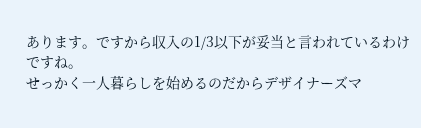あります。ですから収入の1/3以下が妥当と言われているわけですね。
せっかく一人暮らしを始めるのだからデザイナーズマ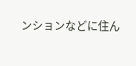ンションなどに住ん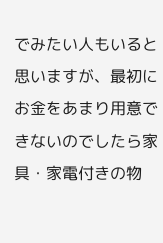でみたい人もいると思いますが、最初にお金をあまり用意できないのでしたら家具・家電付きの物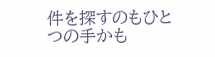件を探すのもひとつの手かも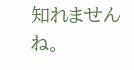知れませんね。